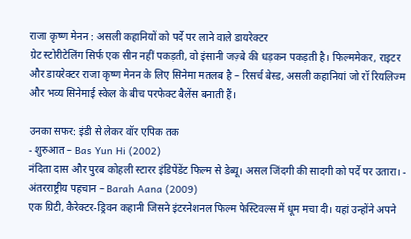राजा कृष्ण मेनन : असली कहानियों को पर्दे पर लाने वाले डायरेक्टर
ग्रेट स्टोरीटेलिंग सिर्फ एक सीन नहीं पकड़ती, वो इंसानी जज़्बे की धड़कन पकड़ती है। फिल्ममेकर, राइटर और डायरेक्टर राजा कृष्ण मेनन के लिए सिनेमा मतलब है – रिसर्च बेस्ड, असली कहानियां जो रॉ रियलिज्म और भव्य सिनेमाई स्केल के बीच परफेक्ट बैलेंस बनाती हैं।

उनका सफर: इंडी से लेकर वॉर एपिक तक
- शुरुआत – Bas Yun Hi (2002)
नंदिता दास और पुरब कोहली स्टारर इंडिपेंडेंट फिल्म से डेब्यू। असल जिंदगी की सादगी को पर्दे पर उतारा। - अंतरराष्ट्रीय पहचान – Barah Aana (2009)
एक ग्रिटी, कैरेक्टर-ड्रिवन कहानी जिसने इंटरनेशनल फिल्म फेस्टिवल्स में धूम मचा दी। यहां उन्होंने अपने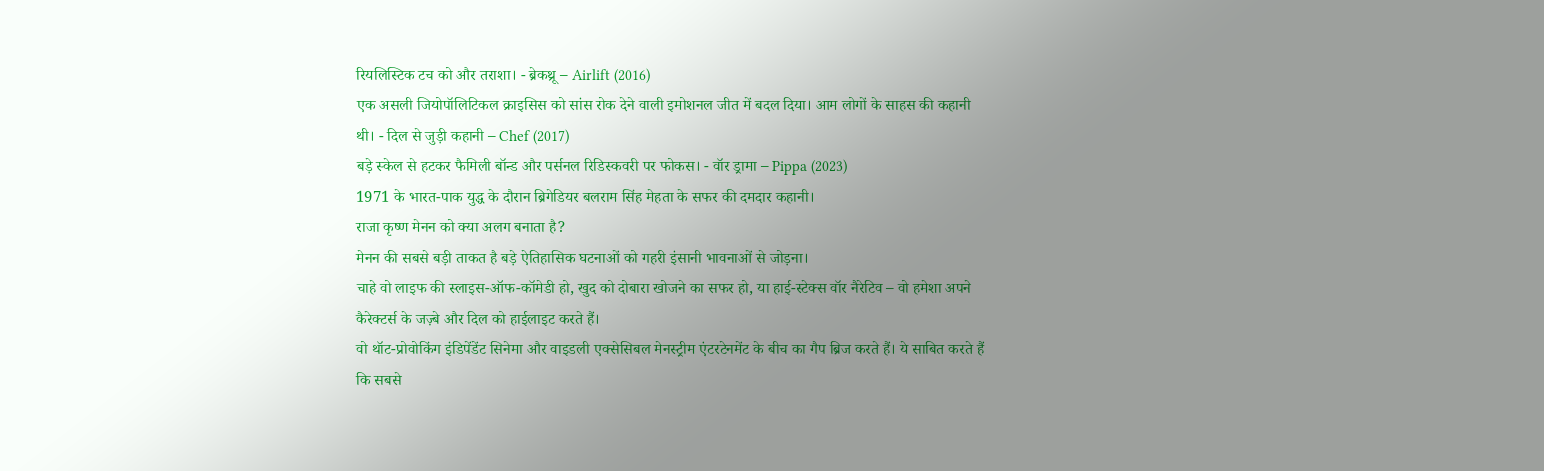रियलिस्टिक टच को और तराशा। - ब्रेकथ्रू – Airlift (2016)
एक असली जियोपॉलिटिकल क्राइसिस को सांस रोक देने वाली इमोशनल जीत में बदल दिया। आम लोगों के साहस की कहानी थी। - दिल से जुड़ी कहानी – Chef (2017)
बड़े स्केल से हटकर फैमिली बॉन्ड और पर्सनल रिडिस्कवरी पर फोकस। - वॉर ड्रामा – Pippa (2023)
1971 के भारत-पाक युद्ध के दौरान ब्रिगेडियर बलराम सिंह मेहता के सफर की दमदार कहानी।
राजा कृष्ण मेनन को क्या अलग बनाता है?
मेनन की सबसे बड़ी ताकत है बड़े ऐतिहासिक घटनाओं को गहरी इंसानी भावनाओं से जोड़ना।
चाहे वो लाइफ की स्लाइस-ऑफ-कॉमेडी हो, खुद को दोबारा खोजने का सफर हो, या हाई-स्टेक्स वॉर नैरेटिव – वो हमेशा अपने कैरेक्टर्स के जज़्बे और दिल को हाईलाइट करते हैं।
वो थॉट-प्रोवोकिंग इंडिपेंडेंट सिनेमा और वाइडली एक्सेसिबल मेनस्ट्रीम एंटरटेनमेंट के बीच का गैप ब्रिज करते हैं। ये साबित करते हैं कि सबसे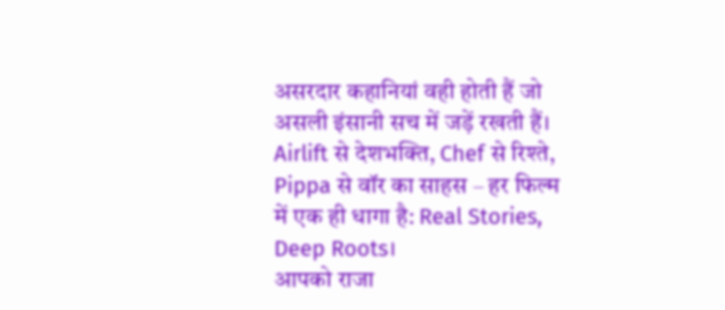असरदार कहानियां वही होती हैं जो असली इंसानी सच में जड़ें रखती हैं।
Airlift से देशभक्ति, Chef से रिश्ते, Pippa से वॉर का साहस – हर फिल्म में एक ही धागा है: Real Stories, Deep Roots।
आपको राजा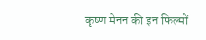कृष्ण मेनन की इन फिल्मों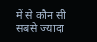में से कौन सी सबसे ज्यादा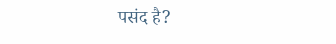पसंद है?